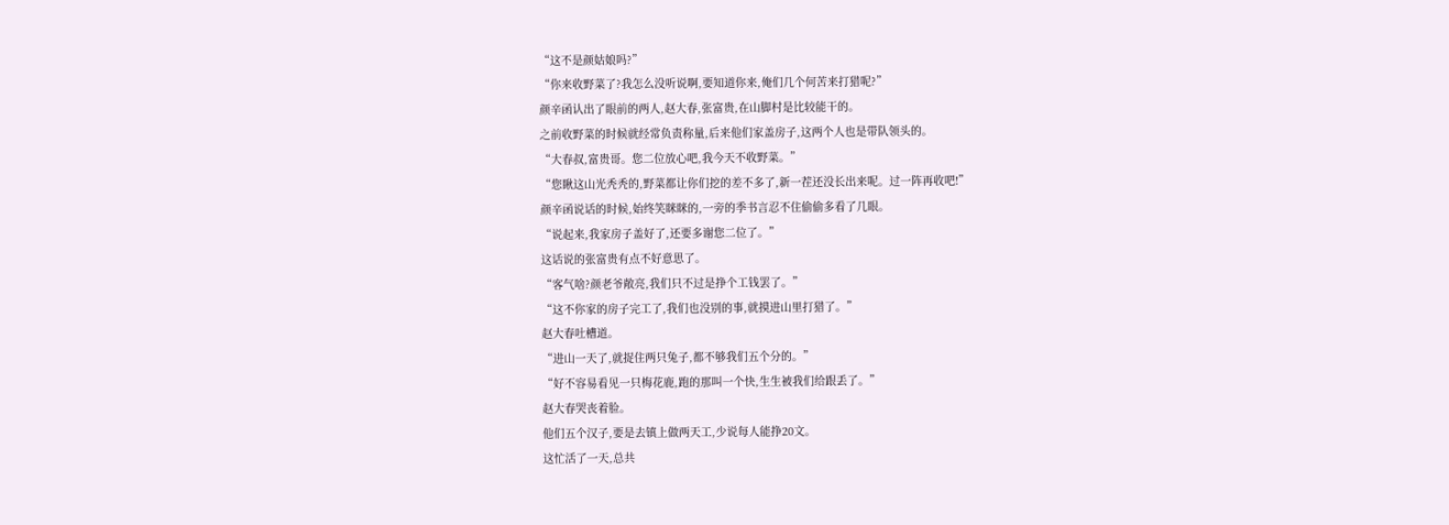“这不是颜姑娘吗?”
“你来收野菜了?我怎么没听说啊,要知道你来,俺们几个何苦来打猎呢?”
颜辛函认出了眼前的两人,赵大春,张富贵,在山脚村是比较能干的。
之前收野菜的时候就经常负责称量,后来他们家盖房子,这两个人也是带队领头的。
“大春叔,富贵哥。您二位放心吧,我今天不收野菜。”
“您瞅这山光秃秃的,野菜都让你们挖的差不多了,新一茬还没长出来呢。过一阵再收吧!”
颜辛函说话的时候,始终笑眯眯的,一旁的季书言忍不住偷偷多看了几眼。
“说起来,我家房子盖好了,还要多谢您二位了。”
这话说的张富贵有点不好意思了。
“客气啥?颜老爷敞亮,我们只不过是挣个工钱罢了。”
“这不你家的房子完工了,我们也没别的事,就摸进山里打猎了。”
赵大春吐槽道。
“进山一天了,就捉住两只兔子,都不够我们五个分的。”
“好不容易看见一只梅花鹿,跑的那叫一个快,生生被我们给跟丢了。”
赵大春哭丧着脸。
他们五个汉子,要是去镇上做两天工,少说每人能挣20文。
这忙活了一天,总共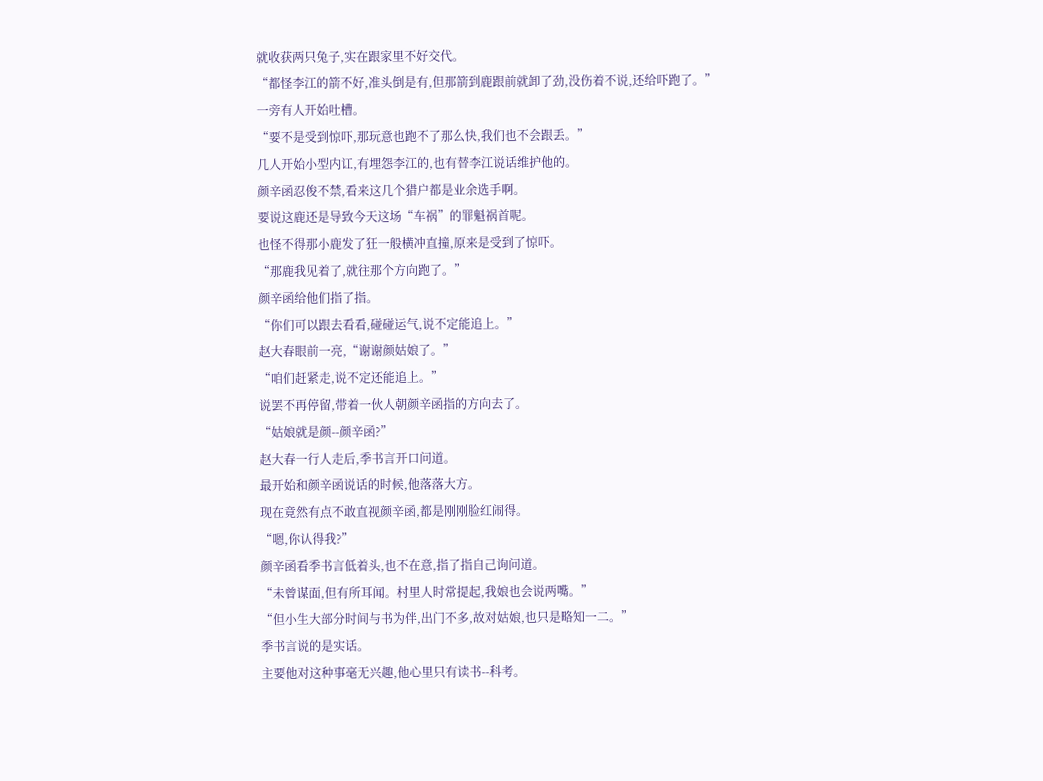就收获两只兔子,实在跟家里不好交代。
“都怪李江的箭不好,准头倒是有,但那箭到鹿跟前就卸了劲,没伤着不说,还给吓跑了。”
一旁有人开始吐槽。
“要不是受到惊吓,那玩意也跑不了那么快,我们也不会跟丢。”
几人开始小型内讧,有埋怨李江的,也有替李江说话维护他的。
颜辛函忍俊不禁,看来这几个猎户都是业余选手啊。
要说这鹿还是导致今天这场“车祸”的罪魁祸首呢。
也怪不得那小鹿发了狂一般横冲直撞,原来是受到了惊吓。
“那鹿我见着了,就往那个方向跑了。”
颜辛函给他们指了指。
“你们可以跟去看看,碰碰运气,说不定能追上。”
赵大春眼前一亮,“谢谢颜姑娘了。”
“咱们赶紧走,说不定还能追上。”
说罢不再停留,带着一伙人朝颜辛函指的方向去了。
“姑娘就是颜--颜辛函?”
赵大春一行人走后,季书言开口问道。
最开始和颜辛函说话的时候,他落落大方。
现在竟然有点不敢直视颜辛函,都是刚刚脸红闹得。
“嗯,你认得我?”
颜辛函看季书言低着头,也不在意,指了指自己询问道。
“未曾谋面,但有所耳闻。村里人时常提起,我娘也会说两嘴。”
“但小生大部分时间与书为伴,出门不多,故对姑娘,也只是略知一二。”
季书言说的是实话。
主要他对这种事毫无兴趣,他心里只有读书--科考。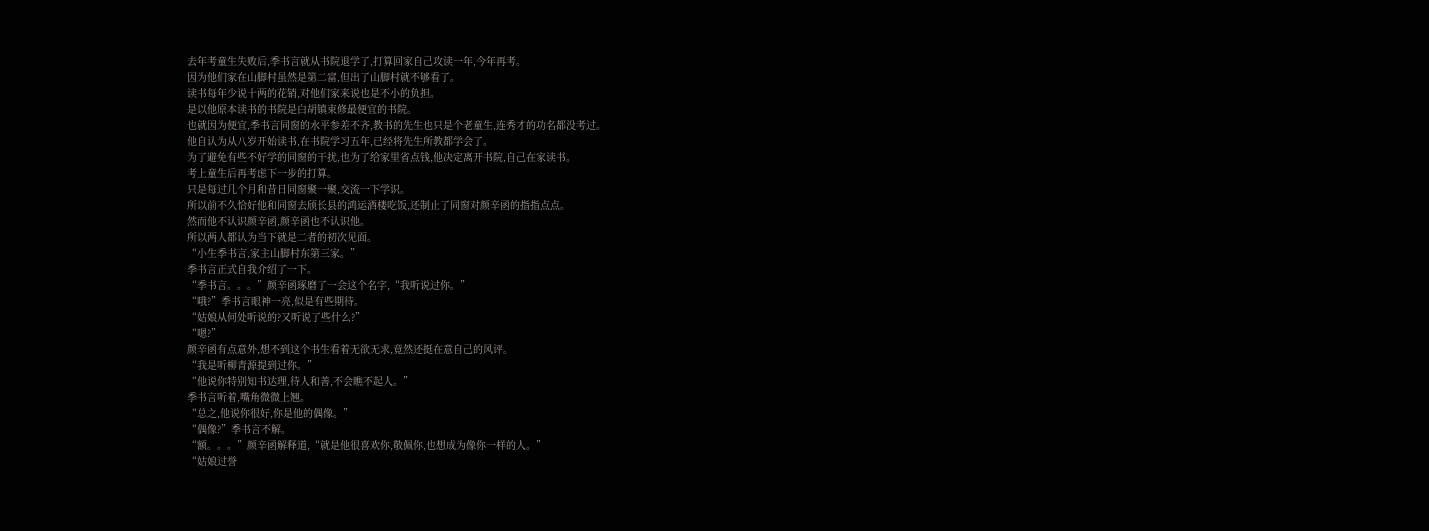去年考童生失败后,季书言就从书院退学了,打算回家自己攻读一年,今年再考。
因为他们家在山脚村虽然是第二富,但出了山脚村就不够看了。
读书每年少说十两的花销,对他们家来说也是不小的负担。
是以他原本读书的书院是白胡镇束修最便宜的书院。
也就因为便宜,季书言同窗的水平参差不齐,教书的先生也只是个老童生,连秀才的功名都没考过。
他自认为从八岁开始读书,在书院学习五年,已经将先生所教都学会了。
为了避免有些不好学的同窗的干扰,也为了给家里省点钱,他决定离开书院,自己在家读书。
考上童生后再考虑下一步的打算。
只是每过几个月和昔日同窗聚一聚,交流一下学识。
所以前不久恰好他和同窗去颀长县的鸿运酒楼吃饭,还制止了同窗对颜辛函的指指点点。
然而他不认识颜辛函,颜辛函也不认识他。
所以两人都认为当下就是二者的初次见面。
“小生季书言,家主山脚村东第三家。”
季书言正式自我介绍了一下。
“季书言。。。”颜辛函琢磨了一会这个名字,“我听说过你。”
“哦?”季书言眼神一亮,似是有些期待。
“姑娘从何处听说的?又听说了些什么?”
“嗯?”
颜辛函有点意外,想不到这个书生看着无欲无求,竟然还挺在意自己的风评。
“我是听柳青源提到过你。”
“他说你特别知书达理,待人和善,不会瞧不起人。”
季书言听着,嘴角微微上翘。
“总之,他说你很好,你是他的偶像。”
“偶像?”季书言不解。
“额。。。”颜辛函解释道,“就是他很喜欢你,敬佩你,也想成为像你一样的人。”
“姑娘过誉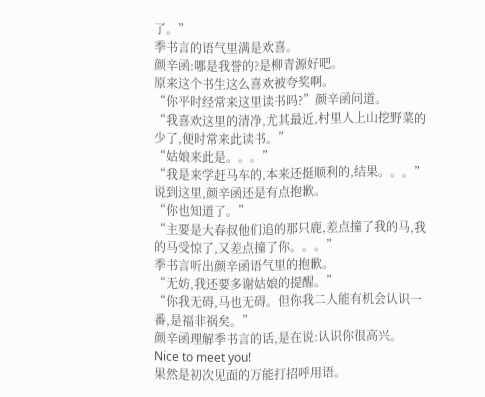了。”
季书言的语气里满是欢喜。
颜辛函:哪是我誉的?是柳青源好吧。
原来这个书生这么喜欢被夸奖啊。
“你平时经常来这里读书吗?”颜辛函问道。
“我喜欢这里的清净,尤其最近,村里人上山挖野菜的少了,便时常来此读书。”
“姑娘来此是。。。”
“我是来学赶马车的,本来还挺顺利的,结果。。。”
说到这里,颜辛函还是有点抱歉。
“你也知道了。”
“主要是大春叔他们追的那只鹿,差点撞了我的马,我的马受惊了,又差点撞了你。。。”
季书言听出颜辛函语气里的抱歉。
“无妨,我还要多谢姑娘的提醒。”
“你我无碍,马也无碍。但你我二人能有机会认识一番,是福非祸矣。”
颜辛函理解季书言的话,是在说:认识你很高兴。
Nice to meet you!
果然是初次见面的万能打招呼用语。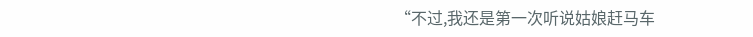“不过,我还是第一次听说姑娘赶马车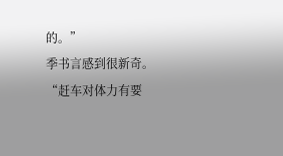的。”
季书言感到很新奇。
“赶车对体力有要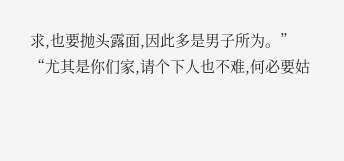求,也要抛头露面,因此多是男子所为。”
“尤其是你们家,请个下人也不难,何必要姑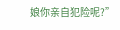娘你亲自犯险呢?”